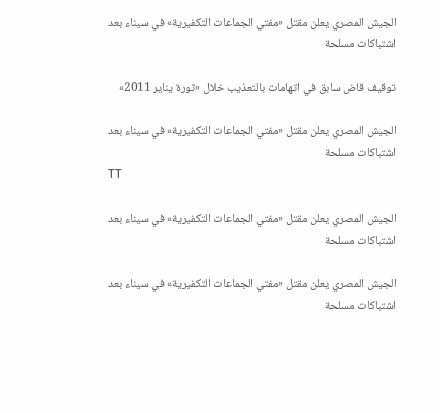الجيش المصري يعلن مقتل «مفتي الجماعات التكفيرية» في سيناء بعد اشتباكات مسلحة

توقيف قاض سابق في اتهامات بالتعذيب خلال «ثورة يناير 2011»

الجيش المصري يعلن مقتل «مفتي الجماعات التكفيرية» في سيناء بعد اشتباكات مسلحة
TT

الجيش المصري يعلن مقتل «مفتي الجماعات التكفيرية» في سيناء بعد اشتباكات مسلحة

الجيش المصري يعلن مقتل «مفتي الجماعات التكفيرية» في سيناء بعد اشتباكات مسلحة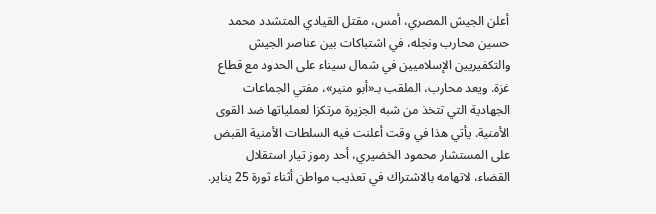أعلن الجيش المصري، أمس، مقتل القيادي المتشدد محمد حسين محارب ونجله، في اشتباكات بين عناصر الجيش والتكفيريين الإسلاميين في شمال سيناء على الحدود مع قطاع غزة. ويعد محارب، الملقب بـ«أبو منير»، مفتي الجماعات الجهادية التي تتخذ من شبه الجزيرة مرتكزا لعملياتها ضد القوى الأمنية. يأتي هذا في وقت أعلنت فيه السلطات الأمنية القبض على المستشار محمود الخضيري، أحد رموز تيار استقلال القضاء، لاتهامه بالاشتراك في تعذيب مواطن أثناء ثورة 25 يناير.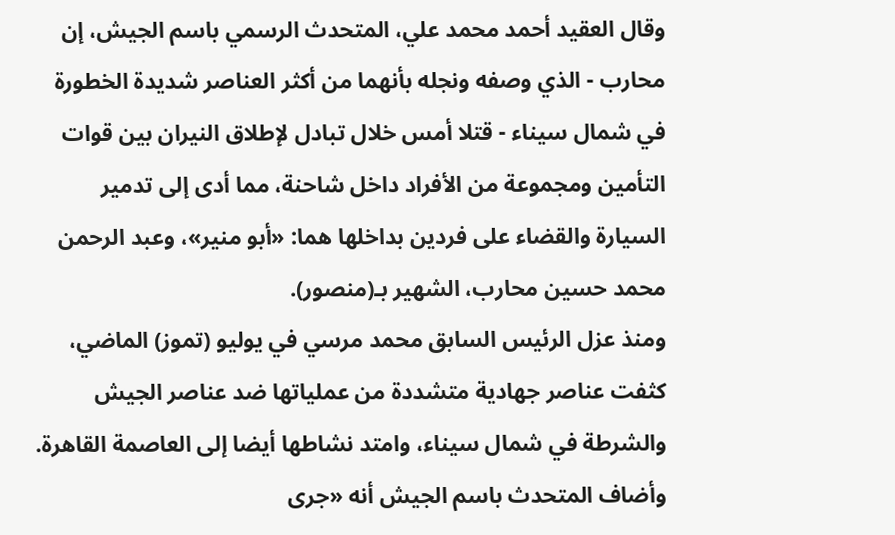وقال العقيد أحمد محمد علي، المتحدث الرسمي باسم الجيش، إن محارب - الذي وصفه ونجله بأنهما من أكثر العناصر شديدة الخطورة في شمال سيناء - قتلا أمس خلال تبادل لإطلاق النيران بين قوات التأمين ومجموعة من الأفراد داخل شاحنة، مما أدى إلى تدمير السيارة والقضاء على فردين بداخلها هما: «أبو منير»، وعبد الرحمن محمد حسين محارب، الشهير بـ(منصور).
ومنذ عزل الرئيس السابق محمد مرسي في يوليو (تموز) الماضي، كثفت عناصر جهادية متشددة من عملياتها ضد عناصر الجيش والشرطة في شمال سيناء، وامتد نشاطها أيضا إلى العاصمة القاهرة. وأضاف المتحدث باسم الجيش أنه «جرى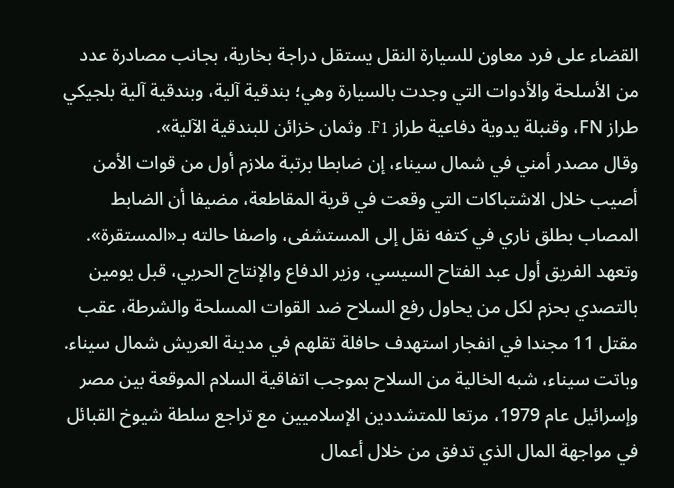القضاء على فرد معاون للسيارة النقل يستقل دراجة بخارية، بجانب مصادرة عدد من الأسلحة والأدوات التي وجدت بالسيارة وهي؛ بندقية آلية، وبندقية آلية بلجيكي طراز FN، وقنبلة يدوية دفاعية طراز F1. وثمان خزائن للبندقية الآلية».
وقال مصدر أمني في شمال سيناء، إن ضابطا برتبة ملازم أول من قوات الأمن أصيب خلال الاشتباكات التي وقعت في قرية المقاطعة، مضيفا أن الضابط المصاب بطلق ناري في كتفه نقل إلى المستشفى، واصفا حالته بـ«المستقرة».
وتعهد الفريق أول عبد الفتاح السيسي، وزير الدفاع والإنتاج الحربي، قبل يومين بالتصدي بحزم لكل من يحاول رفع السلاح ضد القوات المسلحة والشرطة، عقب مقتل 11 مجندا في انفجار استهدف حافلة تقلهم في مدينة العريش شمال سيناء.
وباتت سيناء، شبه الخالية من السلاح بموجب اتفاقية السلام الموقعة بين مصر وإسرائيل عام 1979، مرتعا للمتشددين الإسلاميين مع تراجع سلطة شيوخ القبائل في مواجهة المال الذي تدفق من خلال أعمال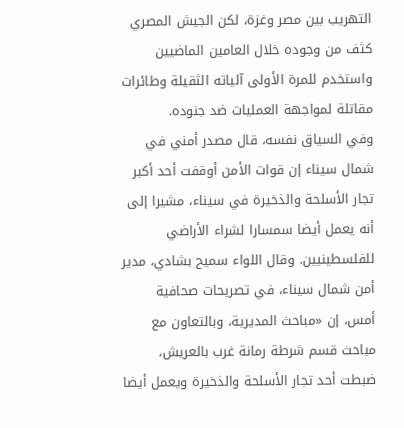التهريب بين مصر وغزة، لكن الجيش المصري كثف من وجوده خلال العامين الماضيين واستخدم للمرة الأولى آلياته الثقيلة وطائرات مقاتلة لمواجهة العمليات ضد جنوده.
وفي السياق نفسه، قال مصدر أمني في شمال سيناء إن قوات الأمن أوقفت أحد أكبر تجار الأسلحة والذخيرة في سيناء، مشيرا إلى أنه يعمل أيضا سمسارا لشراء الأراضي للفلسطينيين. وقال اللواء سميح بشادي، مدير أمن شمال سيناء، في تصريحات صحافية أمس، إن «مباحث المديرية، وبالتعاون مع مباحث قسم شرطة رمانة غرب بالعريش، ضبطت أحد تجار الأسلحة والذخيرة ويعمل أيضا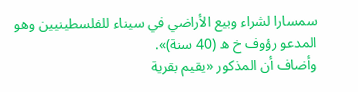سمسارا لشراء وبيع الأراضي في سيناء للفلسطينيين وهو المدعو رؤوف خ ه (40 سنة)».
وأضاف أن المذكور «يقيم بقرية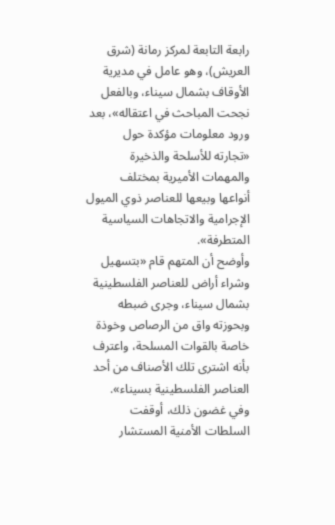رابعة التابعة لمركز رمانة (شرق العريش)، وهو عامل في مديرية الأوقاف بشمال سيناء، وبالفعل نجحت المباحث في اعتقاله»، بعد ورود معلومات مؤكدة حول «تجارته للأسلحة والذخيرة والمهمات الأميرية بمختلف أنواعها وبيعها للعناصر ذوي الميول الإجرامية والاتجاهات السياسية المتطرفة».
وأوضح أن المتهم قام «بتسهيل وشراء أراض للعناصر الفلسطينية بشمال سيناء، وجرى ضبطه وبحوزته واق من الرصاص وخوذة خاصة بالقوات المسلحة، واعترف بأنه اشترى تلك الأصناف من أحد العناصر الفلسطينية بسيناء».
وفي غضون ذلك، أوقفت السلطات الأمنية المستشار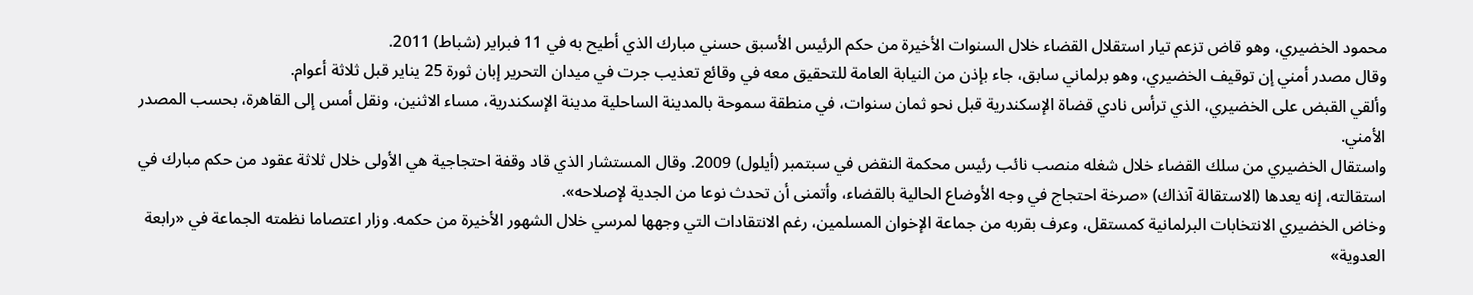محمود الخضيري، وهو قاض تزعم تيار استقلال القضاء خلال السنوات الأخيرة من حكم الرئيس الأسبق حسني مبارك الذي أطيح به في 11 فبراير (شباط) 2011.
وقال مصدر أمني إن توقيف الخضيري، وهو برلماني سابق، جاء بإذن من النيابة العامة للتحقيق معه في وقائع تعذيب جرت في ميدان التحرير إبان ثورة 25 يناير قبل ثلاثة أعوام.
وألقي القبض على الخضيري، الذي ترأس نادي قضاة الإسكندرية قبل نحو ثمان سنوات، في منطقة سموحة بالمدينة الساحلية مدينة الإسكندرية، مساء الاثنين، ونقل أمس إلى القاهرة، بحسب المصدر الأمني.
واستقال الخضيري من سلك القضاء خلال شغله منصب نائب رئيس محكمة النقض في سبتمبر (أيلول) 2009. وقال المستشار الذي قاد وقفة احتجاجية هي الأولى خلال ثلاثة عقود من حكم مبارك في استقالته، إنه يعدها (الاستقالة آنذاك) «صرخة احتجاج في وجه الأوضاع الحالية بالقضاء، وأتمنى أن تحدث نوعا من الجدية لإصلاحه».
وخاض الخضيري الانتخابات البرلمانية كمستقل، وعرف بقربه من جماعة الإخوان المسلمين، رغم الانتقادات التي وجهها لمرسي خلال الشهور الأخيرة من حكمه. وزار اعتصاما نظمته الجماعة في «رابعة العدوية»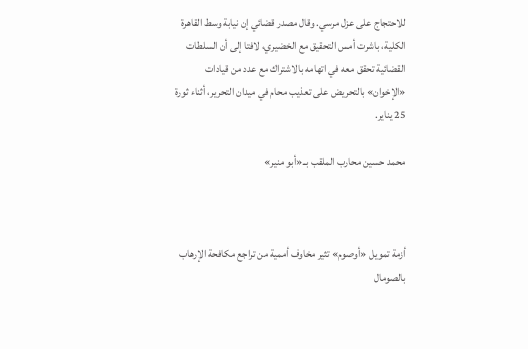للاحتجاج على عزل مرسي. وقال مصدر قضائي إن نيابة وسط القاهرة الكلية، باشرت أمس التحقيق مع الخضيري، لافتا إلى أن السلطات القضائية تحقق معه في اتهامه بالاشتراك مع عدد من قيادات «الإخوان» بالتحريض على تعذيب محام في ميدان التحرير، أثناء ثورة 25 يناير.

محمد حسين محارب الملقب بــ«أبو منير»



أزمة تمويل «أوصوم» تثير مخاوف أممية من تراجع مكافحة الإرهاب بالصومال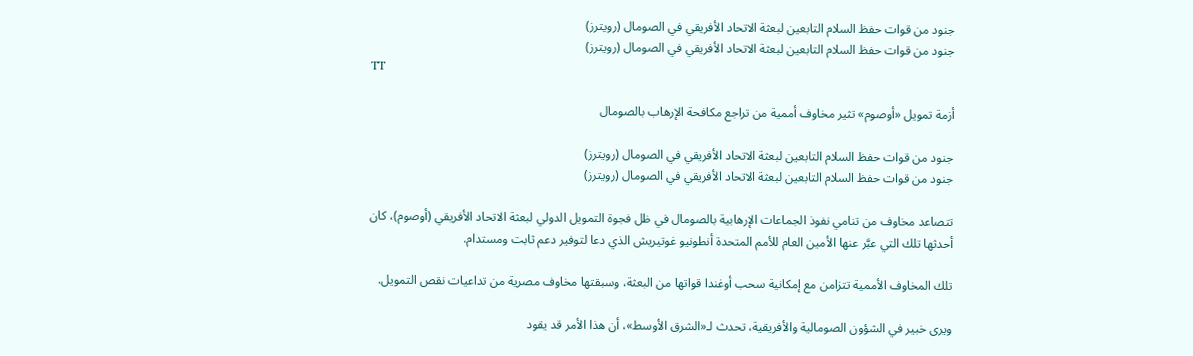جنود من قوات حفظ السلام التابعين لبعثة الاتحاد الأفريقي في الصومال (رويترز)
جنود من قوات حفظ السلام التابعين لبعثة الاتحاد الأفريقي في الصومال (رويترز)
TT

أزمة تمويل «أوصوم» تثير مخاوف أممية من تراجع مكافحة الإرهاب بالصومال

جنود من قوات حفظ السلام التابعين لبعثة الاتحاد الأفريقي في الصومال (رويترز)
جنود من قوات حفظ السلام التابعين لبعثة الاتحاد الأفريقي في الصومال (رويترز)

تتصاعد مخاوف من تنامي نفوذ الجماعات الإرهابية بالصومال في ظل فجوة التمويل الدولي لبعثة الاتحاد الأفريقي (أوصوم)، كان أحدثها تلك التي عبَّر عنها الأمين العام للأمم المتحدة أنطونيو غوتيريش الذي دعا لتوفير دعم ثابت ومستدام.

تلك المخاوف الأممية تتزامن مع إمكانية سحب أوغندا قواتها من البعثة، وسبقتها مخاوف مصرية من تداعيات نقص التمويل.

ويرى خبير في الشؤون الصومالية والأفريقية، تحدث لـ«الشرق الأوسط»، أن هذا الأمر قد يقود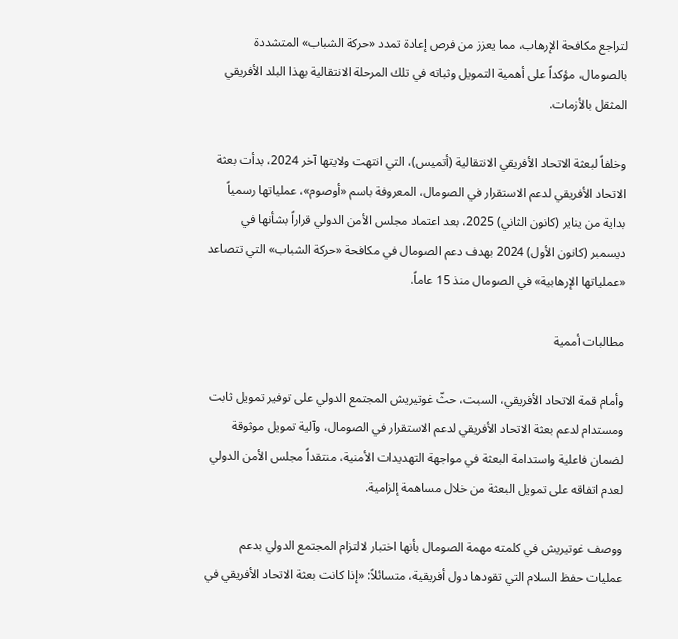لتراجع مكافحة الإرهاب، مما يعزز من فرص إعادة تمدد «حركة الشباب» المتشددة بالصومال، مؤكداً على أهمية التمويل وثباته في تلك المرحلة الانتقالية بهذا البلد الأفريقي المثقل بالأزمات.

وخلفاً لبعثة الاتحاد الأفريقي الانتقالية (أتميس)، التي انتهت ولايتها آخر 2024، بدأت بعثة الاتحاد الأفريقي لدعم الاستقرار في الصومال، المعروفة باسم «أوصوم»، عملياتها رسمياً بداية من يناير (كانون الثاني) 2025، بعد اعتماد مجلس الأمن الدولي قراراً بشأنها في ديسمبر (كانون الأول) 2024 بهدف دعم الصومال في مكافحة «حركة الشباب» التي تتصاعد «عملياتها الإرهابية» في الصومال منذ 15 عاماً.

مطالبات أممية

وأمام قمة الاتحاد الأفريقي، السبت، حثّ غوتيريش المجتمع الدولي على توفير تمويل ثابت ومستدام لدعم بعثة الاتحاد الأفريقي لدعم الاستقرار في الصومال، وآلية تمويل موثوقة لضمان فاعلية واستدامة البعثة في مواجهة التهديدات الأمنية، منتقداً مجلس الأمن الدولي لعدم اتفاقه على تمويل البعثة من خلال مساهمة إلزامية.

ووصف غوتيريش في كلمته مهمة الصومال بأنها اختبار لالتزام المجتمع الدولي بدعم عمليات حفظ السلام التي تقودها دول أفريقية، متسائلاً: «إذا كانت بعثة الاتحاد الأفريقي في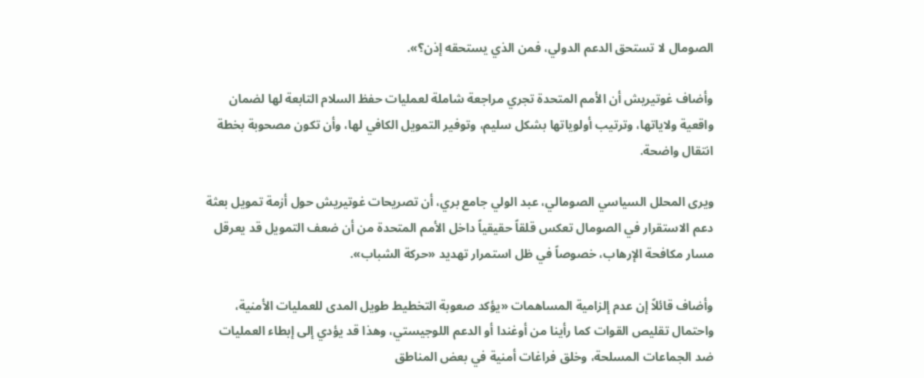الصومال لا تستحق الدعم الدولي، فمن الذي يستحقه إذن؟».

وأضاف غوتيريش أن الأمم المتحدة تجري مراجعة شاملة لعمليات حفظ السلام التابعة لها لضمان واقعية ولاياتها، وترتيب أولوياتها بشكل سليم، وتوفير التمويل الكافي لها، وأن تكون مصحوبة بخطة انتقال واضحة.

ويرى المحلل السياسي الصومالي، عبد الولي جامع بري، أن تصريحات غوتيريش حول أزمة تمويل بعثة دعم الاستقرار في الصومال تعكس قلقاً حقيقياً داخل الأمم المتحدة من أن ضعف التمويل قد يعرقل مسار مكافحة الإرهاب، خصوصاً في ظل استمرار تهديد «حركة الشباب».

وأضاف قائلاً إن عدم إلزامية المساهمات «يؤكد صعوبة التخطيط طويل المدى للعمليات الأمنية، واحتمال تقليص القوات كما رأينا من أوغندا أو الدعم اللوجيستي، وهذا قد يؤدي إلى إبطاء العمليات ضد الجماعات المسلحة، وخلق فراغات أمنية في بعض المناطق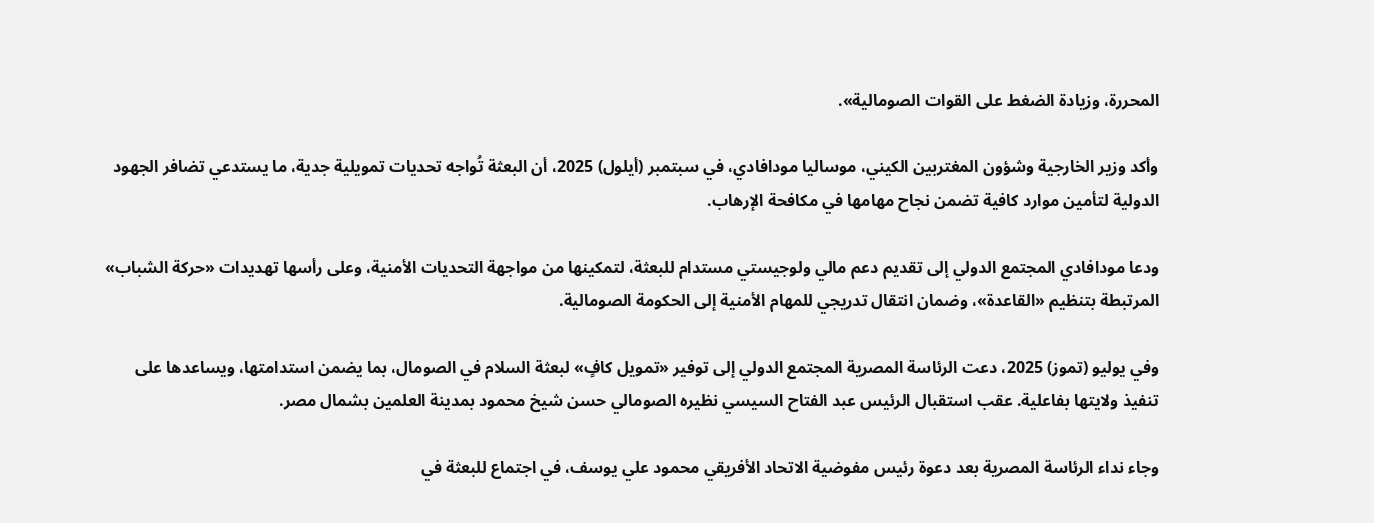المحررة، وزيادة الضغط على القوات الصومالية».

وأكد وزير الخارجية وشؤون المغتربين الكيني، موساليا مودافادي، في سبتمبر (أيلول) 2025، أن البعثة تُواجه تحديات تمويلية جدية، ما يستدعي تضافر الجهود الدولية لتأمين موارد كافية تضمن نجاح مهامها في مكافحة الإرهاب.

ودعا مودافادي المجتمع الدولي إلى تقديم دعم مالي ولوجيستي مستدام للبعثة، لتمكينها من مواجهة التحديات الأمنية، وعلى رأسها تهديدات «حركة الشباب» المرتبطة بتنظيم «القاعدة»، وضمان انتقال تدريجي للمهام الأمنية إلى الحكومة الصومالية.

وفي يوليو (تموز) 2025، دعت الرئاسة المصرية المجتمع الدولي إلى توفير «تمويل كافٍ» لبعثة السلام في الصومال، بما يضمن استدامتها، ويساعدها على تنفيذ ولايتها بفاعلية. عقب استقبال الرئيس عبد الفتاح السيسي نظيره الصومالي حسن شيخ محمود بمدينة العلمين بشمال مصر.

وجاء نداء الرئاسة المصرية بعد دعوة رئيس مفوضية الاتحاد الأفريقي محمود علي يوسف، في اجتماع للبعثة في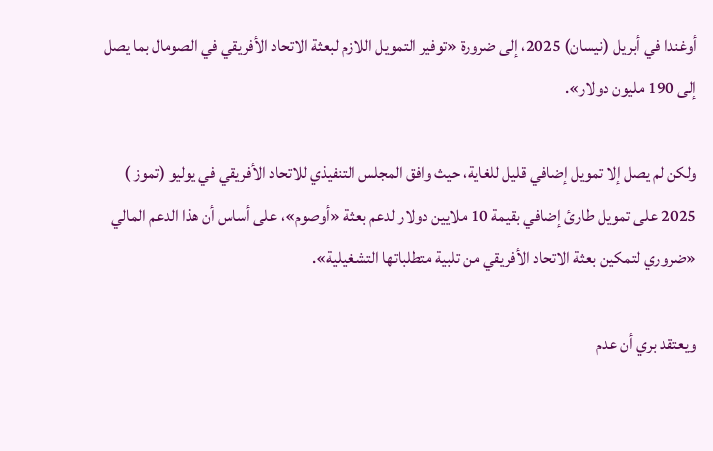أوغندا في أبريل (نيسان) 2025، إلى ضرورة «توفير التمويل اللازم لبعثة الاتحاد الأفريقي في الصومال بما يصل إلى 190 مليون دولار».

ولكن لم يصل إلا تمويل إضافي قليل للغاية، حيث وافق المجلس التنفيذي للاتحاد الأفريقي في يوليو (تموز ) 2025 على تمويل طارئ إضافي بقيمة 10 ملايين دولار لدعم بعثة «أوصوم»، على أساس أن هذا الدعم المالي «ضروري لتمكين بعثة الاتحاد الأفريقي من تلبية متطلباتها التشغيلية».

ويعتقد بري أن عدم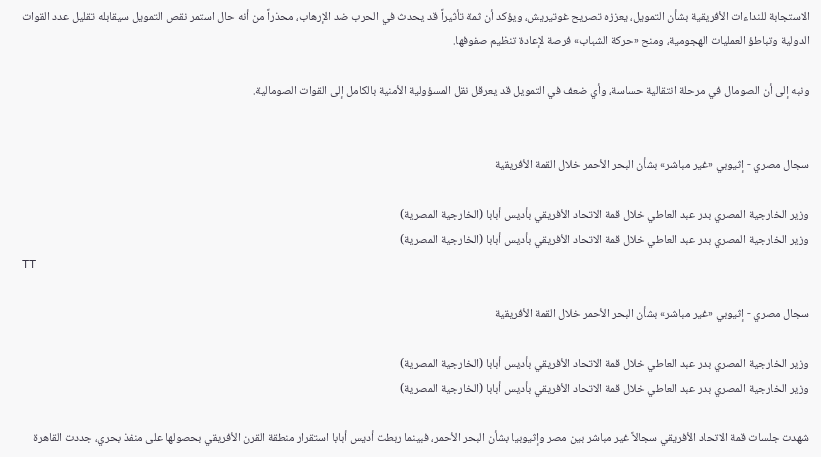الاستجابة للنداءات الأفريقية بشأن التمويل، يعززه تصريح غوتيريش، ويؤكد أن ثمة تأثيراً قد يحدث في الحرب ضد الإرهاب، محذراً من أنه حال استمر نقص التمويل سيقابله تقليل عدد القوات الدولية وتباطؤ العمليات الهجومية، ومنح «حركة الشباب» فرصة لإعادة تنظيم صفوفها.

ونبه إلى أن الصومال في مرحلة انتقالية حساسة، وأي ضعف في التمويل قد يعرقل نقل المسؤولية الأمنية بالكامل إلى القوات الصومالية.


سجال مصري - إثيوبي «غير مباشر» بشأن البحر الأحمر خلال القمة الأفريقية

وزير الخارجية المصري بدر عبد العاطي خلال قمة الاتحاد الأفريقي بأديس أبابا (الخارجية المصرية)
وزير الخارجية المصري بدر عبد العاطي خلال قمة الاتحاد الأفريقي بأديس أبابا (الخارجية المصرية)
TT

سجال مصري - إثيوبي «غير مباشر» بشأن البحر الأحمر خلال القمة الأفريقية

وزير الخارجية المصري بدر عبد العاطي خلال قمة الاتحاد الأفريقي بأديس أبابا (الخارجية المصرية)
وزير الخارجية المصري بدر عبد العاطي خلال قمة الاتحاد الأفريقي بأديس أبابا (الخارجية المصرية)

شهدت جلسات قمة الاتحاد الأفريقي سجالاً غير مباشر بين مصر وإثيوبيا بشأن البحر الأحمر، فبينما ربطت أديس أبابا استقرار منطقة القرن الأفريقي بحصولها على منفذ بحري، جددت القاهرة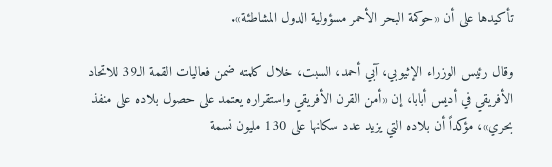تأكيدها على أن «حوكمة البحر الأحمر مسؤولية الدول المشاطئة».

وقال رئيس الوزراء الإثيوبي، آبي أحمد، السبت، خلال كلمته ضمن فعاليات القمة الـ39 للاتحاد الأفريقي في أديس أبابا، إن «أمن القرن الأفريقي واستقراره يعتمد على حصول بلاده على منفذ بحري»، مؤكداً أن بلاده التي يزيد عدد سكانها على 130 مليون نسمة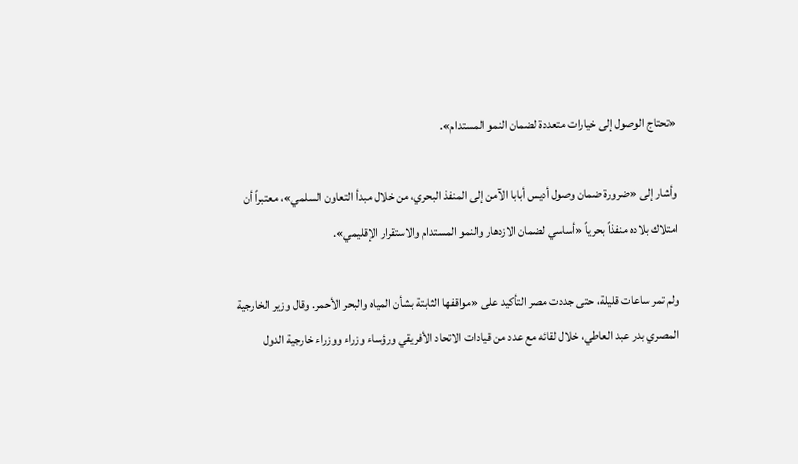«تحتاج الوصول إلى خيارات متعددة لضمان النمو المستدام».

وأشار إلى «ضرورة ضمان وصول أديس أبابا الآمن إلى المنفذ البحري، من خلال مبدأ التعاون السلمي»، معتبراً أن امتلاك بلاده منفذاً بحرياً «أساسي لضمان الازدهار والنمو المستدام والاستقرار الإقليمي».

ولم تمر ساعات قليلة، حتى جددت مصر التأكيد على «مواقفها الثابتة بشأن المياه والبحر الأحمر. وقال وزير الخارجية المصري بدر عبد العاطي، خلال لقائه مع عدد من قيادات الاتحاد الأفريقي ورؤساء وزراء ووزراء خارجية الدول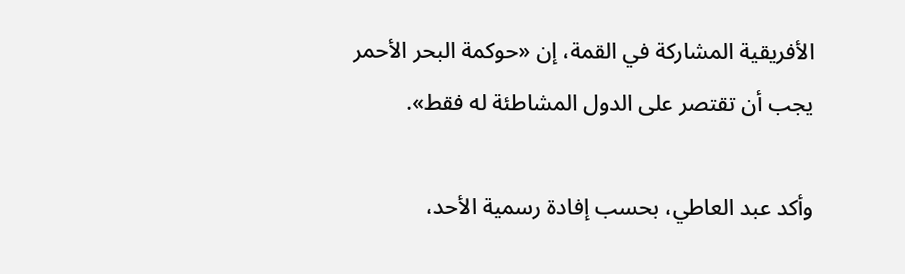الأفريقية المشاركة في القمة، إن «حوكمة البحر الأحمر يجب أن تقتصر على الدول المشاطئة له فقط».

وأكد عبد العاطي، بحسب إفادة رسمية الأحد،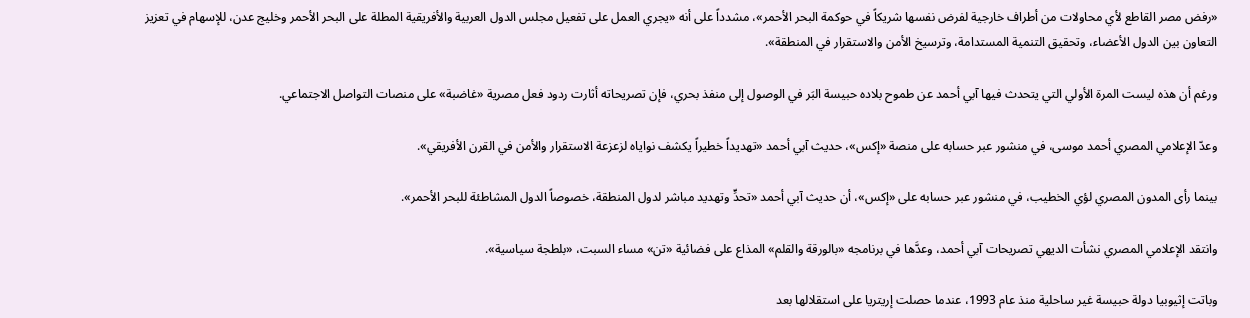«رفض مصر القاطع لأي محاولات من أطراف خارجية لفرض نفسها شريكاً في حوكمة البحر الأحمر»، مشدداً على أنه «يجري العمل على تفعيل مجلس الدول العربية والأفريقية المطلة على البحر الأحمر وخليج عدن، للإسهام في تعزيز التعاون بين الدول الأعضاء، وتحقيق التنمية المستدامة، وترسيخ الأمن والاستقرار في المنطقة».

ورغم أن هذه ليست المرة الأولي التي يتحدث فيها آبي أحمد عن طموح بلاده حبيسة البَر في الوصول إلى منفذ بحري، فإن تصريحاته أثارت ردود فعل مصرية «غاضبة» على منصات التواصل الاجتماعي.

وعدّ الإعلامي المصري أحمد موسى، في منشور عبر حسابه على منصة «إكس»، حديث آبي أحمد «تهديداً خطيراً يكشف نواياه لزعزعة الاستقرار والأمن في القرن الأفريقي».

بينما رأى المدون المصري لؤي الخطيب، في منشور عبر حسابه على «إكس»، أن حديث آبي أحمد «تحدٍّ وتهديد مباشر لدول المنطقة، خصوصاً الدول المشاطئة للبحر الأحمر».

وانتقد الإعلامي المصري نشأت الديهي تصريحات آبي أحمد، وعدَّها في برنامجه «بالورقة والقلم» المذاع على فضائية «تن» مساء السبت، «بلطجة سياسية».

وباتت إثيوبيا دولة حبيسة غير ساحلية منذ عام 1993، عندما حصلت إريتريا على استقلالها بعد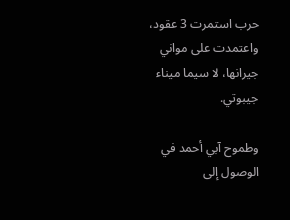حرب استمرت 3 عقود، واعتمدت على مواني جيرانها، لا سيما ميناء جيبوتي.

وطموح آبي أحمد في الوصول إلى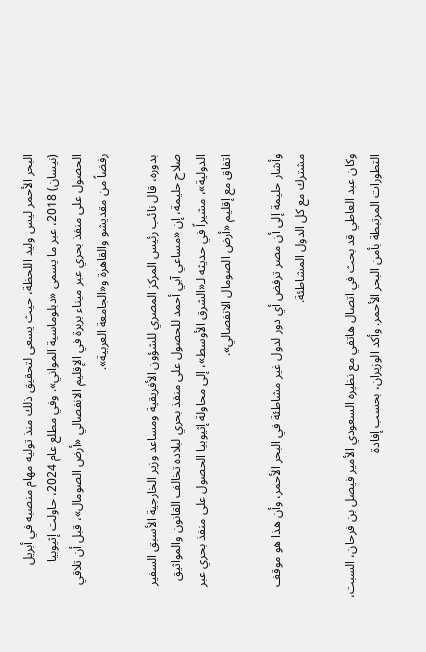البحر الأحمر ليس وليد اللحظة، حيث يسعى لتحقيق ذلك منذ توليه مهام منصبه في أبريل (نيسان) 2018، عبر ما يسمى «دبلوماسية المواني». وفي مطلع عام 2024، حاولت إثيوبيا الحصول على منفذ بحري عبر ميناء بربرة في الإقليم الانفصالي «أرض الصومال»، قبل أن تلاقي رفضاً من مقديشو والقاهرة و«الجامعة العربية».

بدوره، قال نائب رئيس المركز المصري للشؤون الأفريقية ومساعد وزير الخارجية الأسبق السفير صلاح حليمة، إن «مساعي آبي أحمد للحصول على منفذ بحري لبلاده تخالف القانون والمواثيق الدولية»، مشيراً في حديثه لـ«الشرق الأوسط»، إلى محاولة إثيوبيا الحصول على منفذ بحري عبر اتفاق مع إقليم «أرض الصومال الانفصالي».

وأشار حليمة إلى أن مصر ترفض أي دور لدول غير مشاطئة في البحر الأحمر، وأن هذا هو موقف مشترك مع كل الدول المشاطئة.

وكان عبد العاطي قد بحث في اتصال هاتفي مع نظيره السعودي الأمير فيصل بن فرحان، السبت، التطورات المرتبطة بأمن البحر الأحمر. وأكد الوزيران، بحسب إفادة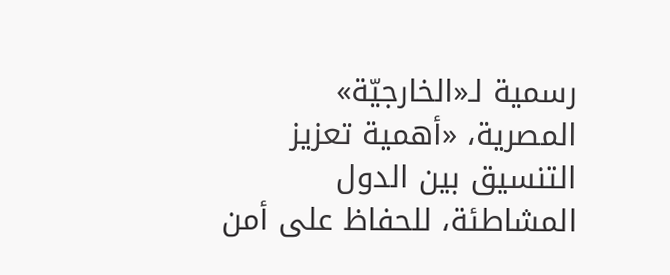رسمية لـ«الخارجيّة» المصرية، «أهمية تعزيز التنسيق بين الدول المشاطئة، للحفاظ على أمن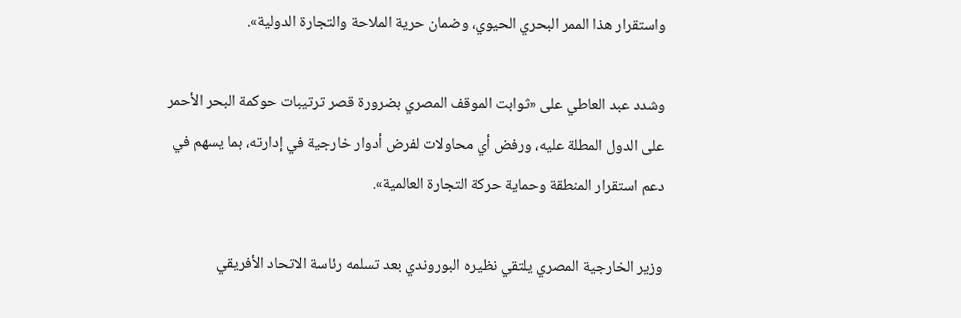واستقرار هذا الممر البحري الحيوي، وضمان حرية الملاحة والتجارة الدولية».

وشدد عبد العاطي على «ثوابت الموقف المصري بضرورة قصر ترتيبات حوكمة البحر الأحمر على الدول المطلة عليه، ورفض أي محاولات لفرض أدوار خارجية في إدارته، بما يسهم في دعم استقرار المنطقة وحماية حركة التجارة العالمية».

وزير الخارجية المصري يلتقي نظيره البوروندي بعد تسلمه رئاسة الاتحاد الأفريقي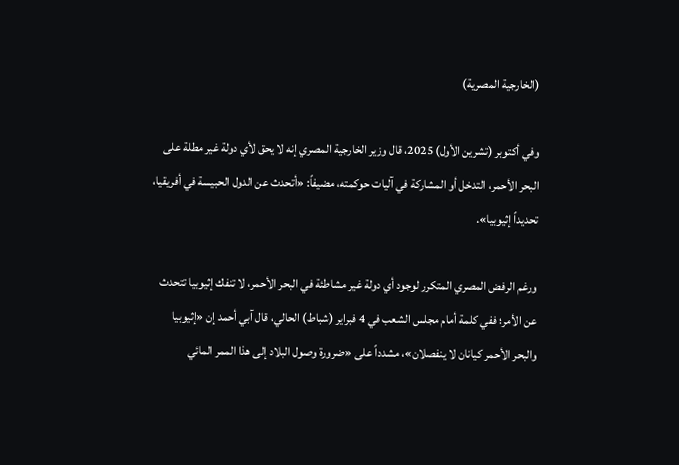(الخارجية المصرية)

وفي أكتوبر (تشرين الأول) 2025، قال وزير الخارجية المصري إنه لا يحق لأي دولة غير مطلة على البحر الأحمر، التدخل أو المشاركة في آليات حوكمته، مضيفاً: «أتحدث عن الدول الحبيسة في أفريقيا، تحديداً إثيوبيا».

ورغم الرفض المصري المتكرر لوجود أي دولة غير مشاطئة في البحر الأحمر، لا تنفك إثيوبيا تتحدث عن الأمر؛ ففي كلمة أمام مجلس الشعب في 4 فبراير (شباط) الحالي، قال آبي أحمد إن «إثيوبيا والبحر الأحمر كيانان لا ينفصلان»، مشدداً على «ضرورة وصول البلاد إلى هذا الممر المائي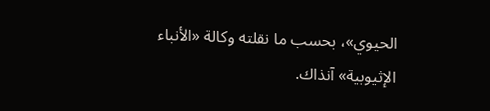الحيوي»، بحسب ما نقلته وكالة «الأنباء الإثيوبية» آنذاك.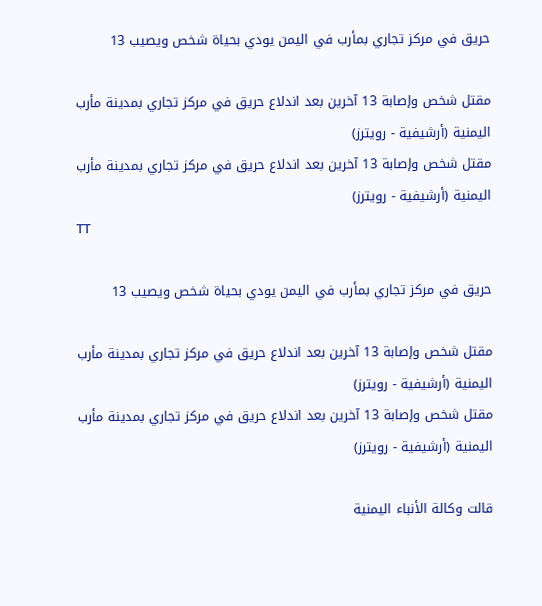حريق في مركز تجاري بمأرب في اليمن يودي بحياة شخص ويصيب 13

مقتل شخص وإصابة 13 آخرين بعد اندلاع حريق في مركز تجاري بمدينة مأرب اليمنية (أرشيفية - رويترز)
مقتل شخص وإصابة 13 آخرين بعد اندلاع حريق في مركز تجاري بمدينة مأرب اليمنية (أرشيفية - رويترز)
TT

حريق في مركز تجاري بمأرب في اليمن يودي بحياة شخص ويصيب 13

مقتل شخص وإصابة 13 آخرين بعد اندلاع حريق في مركز تجاري بمدينة مأرب اليمنية (أرشيفية - رويترز)
مقتل شخص وإصابة 13 آخرين بعد اندلاع حريق في مركز تجاري بمدينة مأرب اليمنية (أرشيفية - رويترز)

قالت وكالة الأنباء اليمنية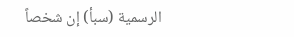الرسمية (سبأ) إن شخصاً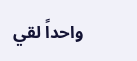واحداً ‌لقي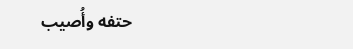حتفه ‌وأُصيب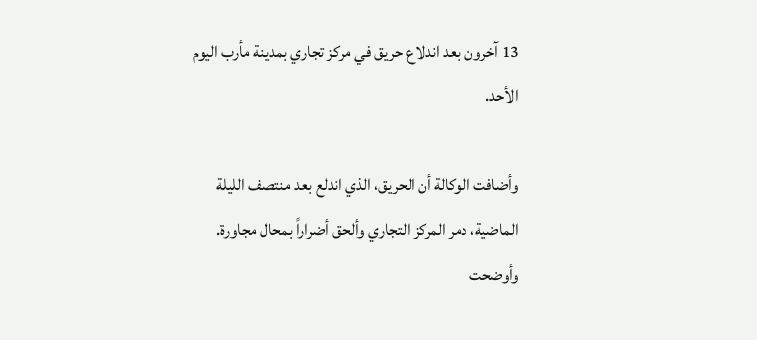13 آخرون بعد اندلاع حريق في مركز تجاري بمدينة مأرب اليوم الأحد.

وأضافت الوكالة ‌أن ‌الحريق، الذي ‌اندلع ‌بعد منتصف الليلة الماضية، دمر المركز التجاري ‌وألحق أضراراً بمحال مجاورة. وأوضحت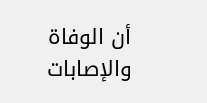أن الوفاة والإصابات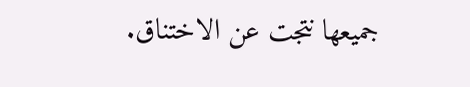جميعها نتجت عن الاختناق.